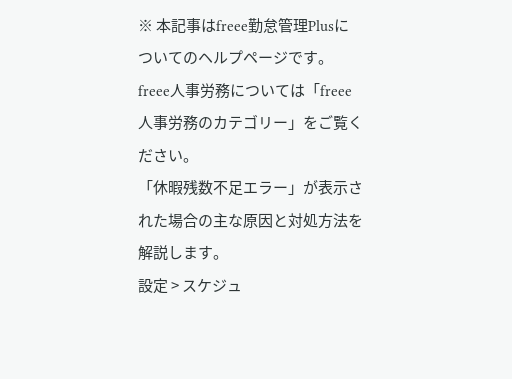※ 本記事はfreee勤怠管理Plusについてのヘルプページです。freee人事労務については「freee人事労務のカテゴリー」をご覧ください。
「休暇残数不足エラー」が表示された場合の主な原因と対処方法を解説します。
設定 > スケジュ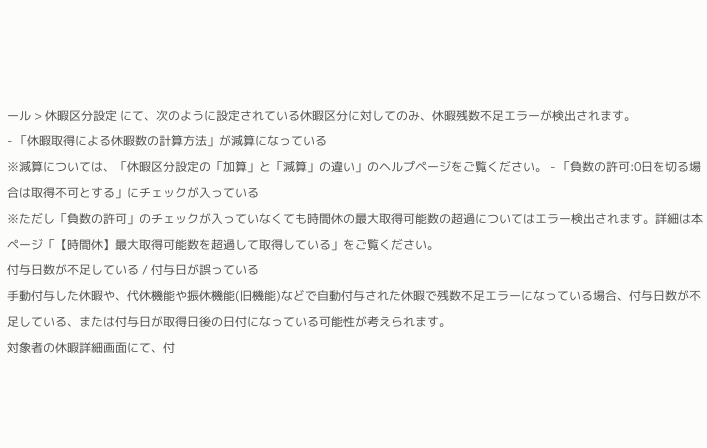ール > 休暇区分設定 にて、次のように設定されている休暇区分に対してのみ、休暇残数不足エラーが検出されます。
- 「休暇取得による休暇数の計算方法」が減算になっている
※減算については、「休暇区分設定の「加算」と「減算」の違い」のヘルプページをご覧ください。 - 「負数の許可:0日を切る場合は取得不可とする」にチェックが入っている
※ただし「負数の許可」のチェックが入っていなくても時間休の最大取得可能数の超過についてはエラー検出されます。詳細は本ページ「【時間休】最大取得可能数を超過して取得している」をご覧ください。
付与日数が不足している / 付与日が誤っている
手動付与した休暇や、代休機能や振休機能(旧機能)などで自動付与された休暇で残数不足エラーになっている場合、付与日数が不足している、または付与日が取得日後の日付になっている可能性が考えられます。
対象者の休暇詳細画面にて、付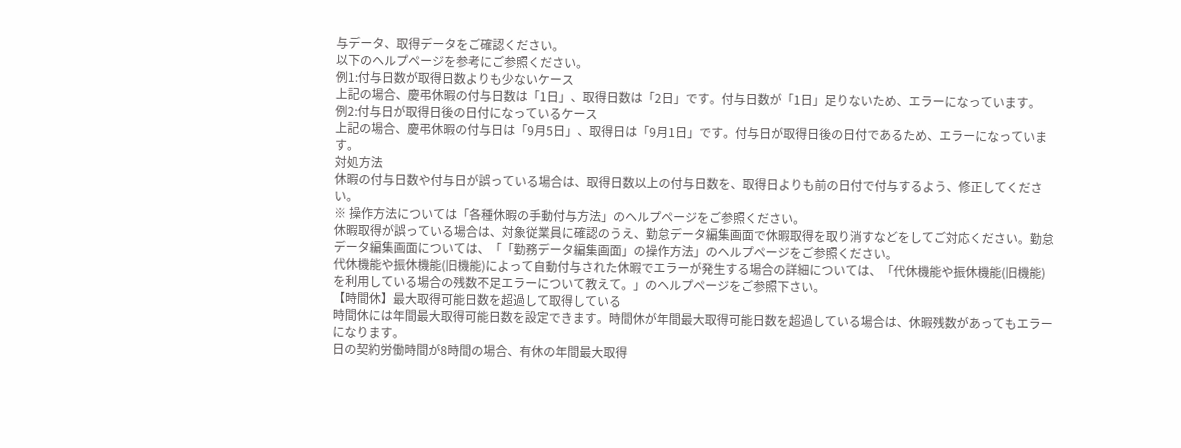与データ、取得データをご確認ください。
以下のヘルプページを参考にご参照ください。
例1:付与日数が取得日数よりも少ないケース
上記の場合、慶弔休暇の付与日数は「1日」、取得日数は「2日」です。付与日数が「1日」足りないため、エラーになっています。
例2:付与日が取得日後の日付になっているケース
上記の場合、慶弔休暇の付与日は「9月5日」、取得日は「9月1日」です。付与日が取得日後の日付であるため、エラーになっています。
対処方法
休暇の付与日数や付与日が誤っている場合は、取得日数以上の付与日数を、取得日よりも前の日付で付与するよう、修正してください。
※ 操作方法については「各種休暇の手動付与方法」のヘルプページをご参照ください。
休暇取得が誤っている場合は、対象従業員に確認のうえ、勤怠データ編集画面で休暇取得を取り消すなどをしてご対応ください。勤怠データ編集画面については、「「勤務データ編集画面」の操作方法」のヘルプページをご参照ください。
代休機能や振休機能(旧機能)によって自動付与された休暇でエラーが発生する場合の詳細については、「代休機能や振休機能(旧機能)を利用している場合の残数不足エラーについて教えて。」のヘルプページをご参照下さい。
【時間休】最大取得可能日数を超過して取得している
時間休には年間最大取得可能日数を設定できます。時間休が年間最大取得可能日数を超過している場合は、休暇残数があってもエラーになります。
日の契約労働時間が8時間の場合、有休の年間最大取得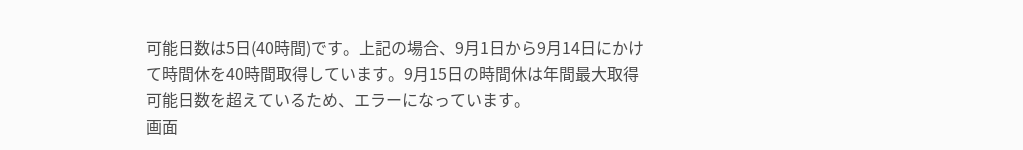可能日数は5日(40時間)です。上記の場合、9月1日から9月14日にかけて時間休を40時間取得しています。9月15日の時間休は年間最大取得可能日数を超えているため、エラーになっています。
画面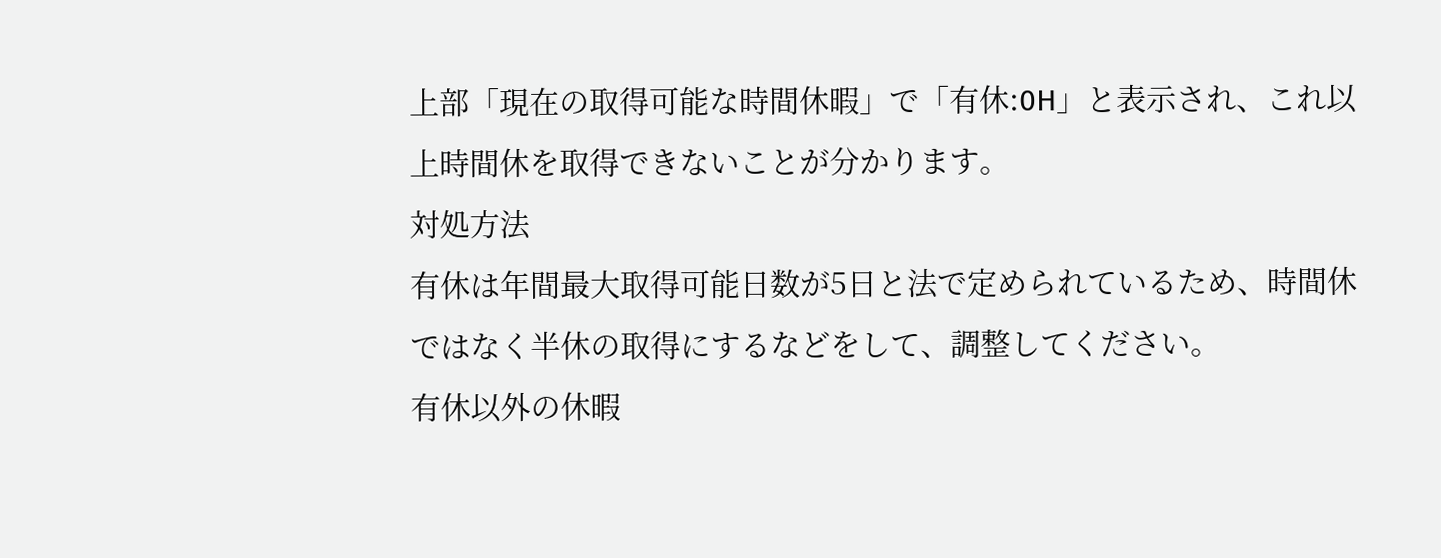上部「現在の取得可能な時間休暇」で「有休:0H」と表示され、これ以上時間休を取得できないことが分かります。
対処方法
有休は年間最大取得可能日数が5日と法で定められているため、時間休ではなく半休の取得にするなどをして、調整してください。
有休以外の休暇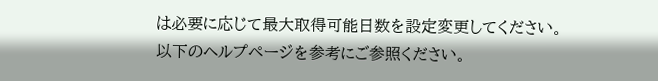は必要に応じて最大取得可能日数を設定変更してください。
以下のヘルプページを参考にご参照ください。